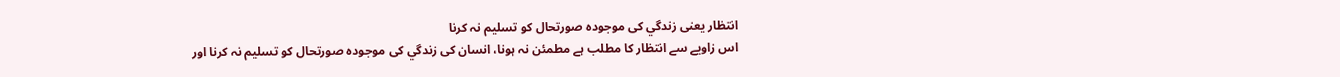انتظار یعنی زندگي کی موجودہ صورتحال کو تسلیم نہ کرنا
اس زاویے سے انتظار کا مطلب ہے مطمئن نہ ہونا، انسان کی زندگي کی موجودہ صورتحال کو تسلیم نہ کرنا اور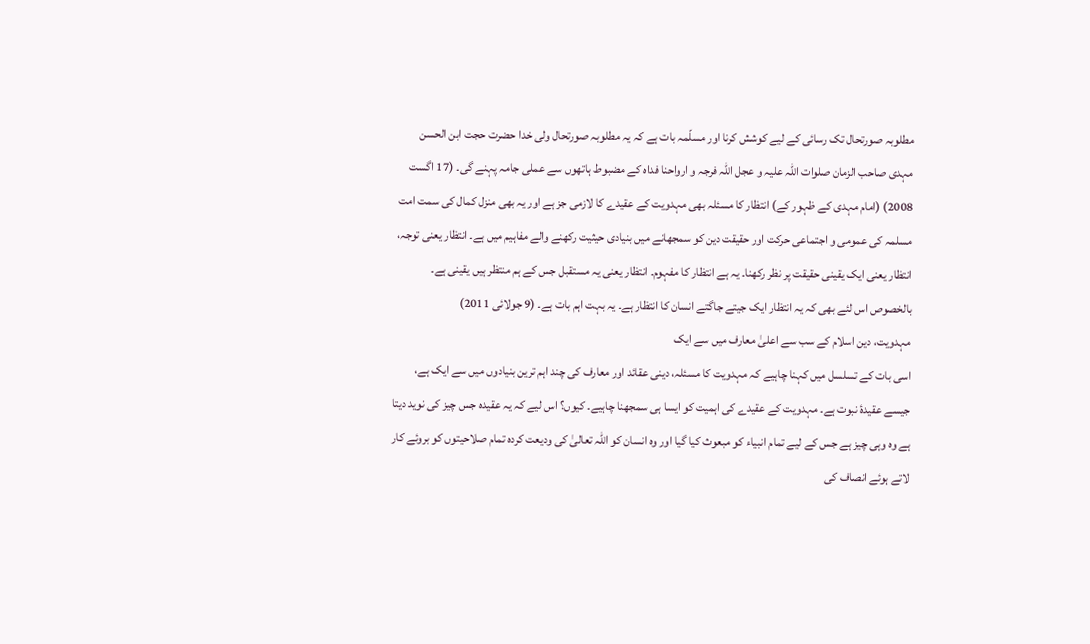مطلوبہ صورتحال تک رسائی کے لیے کوشش کرنا اور مسلّمہ بات ہے کہ یہ مطلوبہ صورتحال ولی خدا حضرت حجت ابن الحسن مہدی صاحب الزمان صلوات اللہ علیہ و عجل اللہ فرجہ و ارواحنا فداہ کے مضبوط ہاتھوں سے عملی جامہ پہنے گی۔ (17 اگست 2008) (امام مہدی کے ظہور کے) انتظار کا مسئلہ بھی مہدویت کے عقیدے کا لازمی جز ہے اور یہ بھی منزل کمال کی سمت امت مسلمہ کی عمومی و اجتماعی حرکت اور حقیقت دین کو سمجھانے میں بنیادی حیثیت رکھنے والے مفاہیم میں ہے۔ انتظار یعنی توجہ، انتظار یعنی ایک یقینی حقیقت پر نظر رکھنا۔ یہ ہے انتظار کا مفہوم۔ انتظار یعنی یہ مستقبل جس کے ہم منتظر ہیں یقینی ہے۔ بالخصوص اس لئے بھی کہ یہ انتظار ایک جیتے جاگتے انسان کا انتظار ہے۔ یہ بہت اہم بات ہے۔ (9 جولائی 2011)
مہدویت، دین اسلام کے سب سے اعلیٰ معارف میں سے ایک
اسی بات کے تسلسل میں کہنا چاہیے کہ مہدویت کا مسئلہ، دینی عقائد اور معارف کی چند اہم ترین بنیادوں میں سے ایک ہے، جیسے عقیدۂ نبوت ہے۔ مہدویت کے عقیدے کی اہمیت کو ایسا ہی سمجھنا چاہیے۔ کیوں؟ اس لیے کہ یہ عقیدہ جس چیز کی نوید دیتا ہے وہ وہی چیز ہے جس کے لیے تمام انبیاء کو مبعوث کیا گیا اور وہ انسان کو اللہ تعالیٰ کی ودیعت کردہ تمام صلاحیتوں کو بروئے کار لاتے ہوئے انصاف کی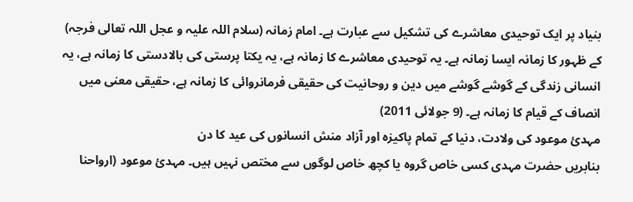بنیاد پر ایک توحیدی معاشرے کی تشکیل سے عبارت ہے۔ امام زمانہ (سلام اللہ علیہ و عجل اللہ تعالی فرجہ) کے ظہور کا زمانہ ایسا زمانہ ہے۔ یہ توحیدی معاشرے کا زمانہ ہے، یہ یکتا پرستی کی بالادستی کا زمانہ ہے، یہ انسانی زندگی کے گوشے گوشے میں دین و روحانیت کی حقیقی فرمانروائی کا زمانہ ہے، حقیقی معنی میں انصاف کے قیام کا زمانہ ہے۔ (9 جولائی 2011)
مہدئ موعود کی ولادت، دنیا کے تمام پاکیزہ اور آزاد منش انسانوں کی عید کا دن
بنابریں حضرت مہدی کسی خاص گروہ یا کچھ خاص لوگوں سے مختص نہیں ہیں۔ مہدئ موعود (ارواحنا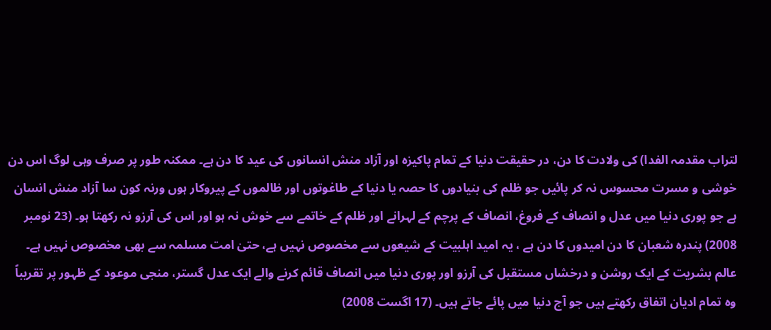لتراب مقدمہ الفدا) کی ولادت کا دن، در حقیقت دنیا کے تمام پاکیزہ اور آزاد منش انسانوں کی عید کا دن ہے۔ ممکنہ طور پر صرف وہی لوگ اس دن خوشی و مسرت محسوس نہ کر پائیں جو ظلم کی بنیادوں کا حصہ یا دنیا کے طاغوتوں اور ظالموں کے پیروکار ہوں ورنہ کون سا آزاد منش انسان ہے جو پوری دنیا میں عدل و انصاف کے فروغ، انصاف کے پرچم کے لہرانے اور ظلم کے خاتمے سے خوش نہ ہو اور اس کی آرزو نہ رکھتا ہو۔ (23 نومبر 2008) پندرہ شعبان کا دن امیدوں کا دن ہے ، یہ امید اہلبیت کے شیعوں سے مخصوص نہیں ہے، حتیٰ امت مسلمہ سے بھی مخصوص نہیں ہے۔ عالم بشریت کے ایک روشن و درخشاں مستقبل کی آرزو اور پوری دنیا میں انصاف قائم کرنے والے ایک عدل گستر، منجی موعود کے ظہور پر تقریباً وہ تمام ادیان اتفاق رکھتے ہیں جو آج دنیا میں پائے جاتے ہیں۔ (17 اگست 2008)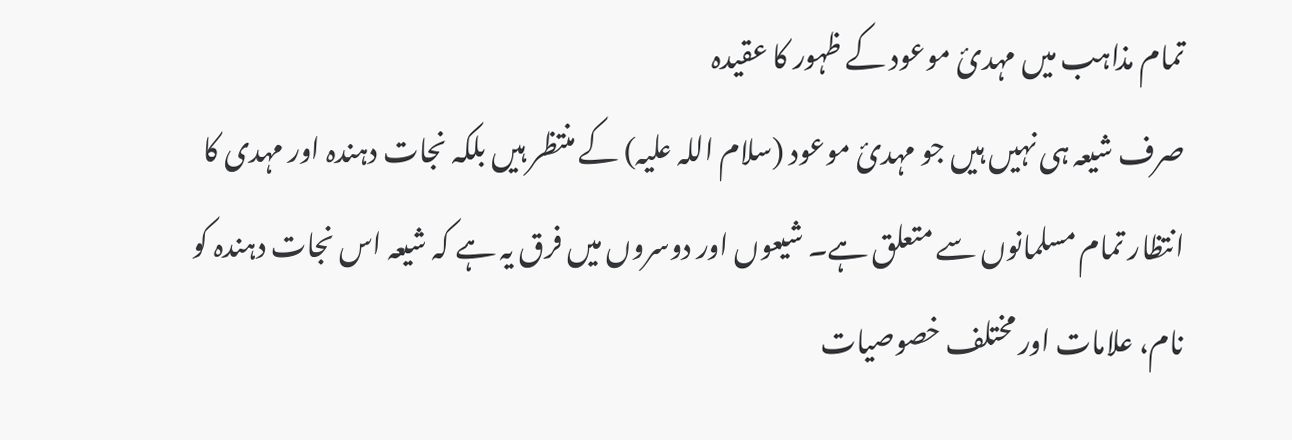تمام مذاہب میں مہدئ موعود کے ظہور کا عقیدہ
صرف شیعہ ہی نہیں ہیں جو مہدئ موعود (سلام اللہ علیہ) کے منتظر ہیں بلکہ نجات دہندہ اور مہدی کا انتظار تمام مسلمانوں سے متعلق ہے۔ شیعوں اور دوسروں میں فرق یہ ہے کہ شیعہ اس نجات دہندہ کو نام، علامات اور مختلف خصوصیات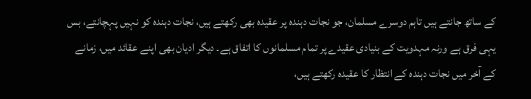کے ساتھ جانتے ہیں تاہم دوسرے مسلمان، جو نجات دہندہ پر عقیدہ بھی رکھتے ہیں، نجات دہندہ کو نہیں پہچانتے، بس یہی فرق ہے ورنہ مہدویت کے بنیادی عقیدے پر تمام مسلمانوں کا اتفاق ہے۔ دیگر ادیان بھی اپنے عقائد میں، زمانے کے آخر میں نجات دہندہ کے انتظار کا عقیدہ رکھتے ہیں،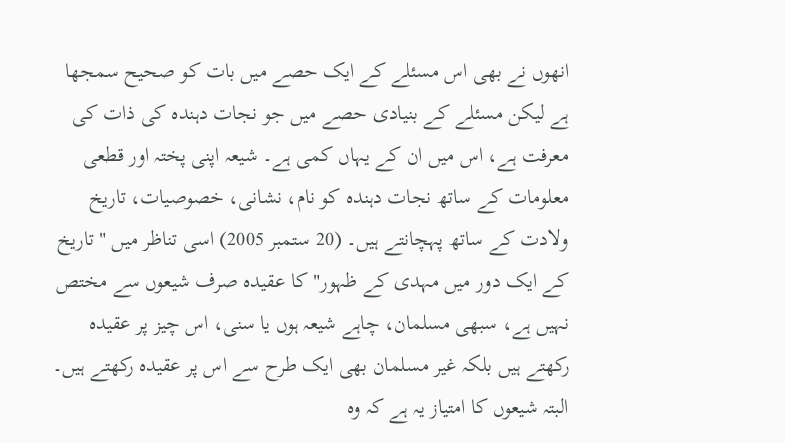انھوں نے بھی اس مسئلے کے ایک حصے میں بات کو صحیح سمجھا ہے لیکن مسئلے کے بنیادی حصے میں جو نجات دہندہ کی ذات کی معرفت ہے، اس میں ان کے یہاں کمی ہے۔ شیعہ اپنی پختہ اور قطعی معلومات کے ساتھ نجات دہندہ کو نام، نشانی، خصوصیات، تاریخ ولادت کے ساتھ پہچانتے ہیں۔ (20 ستمبر 2005) اسی تناظر میں "تاریخ کے ایک دور میں مہدی کے ظہور" کا عقیدہ صرف شیعوں سے مختص نہیں ہے، سبھی مسلمان، چاہے شیعہ ہوں یا سنی، اس چیز پر عقیدہ رکھتے ہیں بلکہ غیر مسلمان بھی ایک طرح سے اس پر عقیدہ رکھتے ہیں۔ البتہ شیعوں کا امتیاز یہ ہے کہ وہ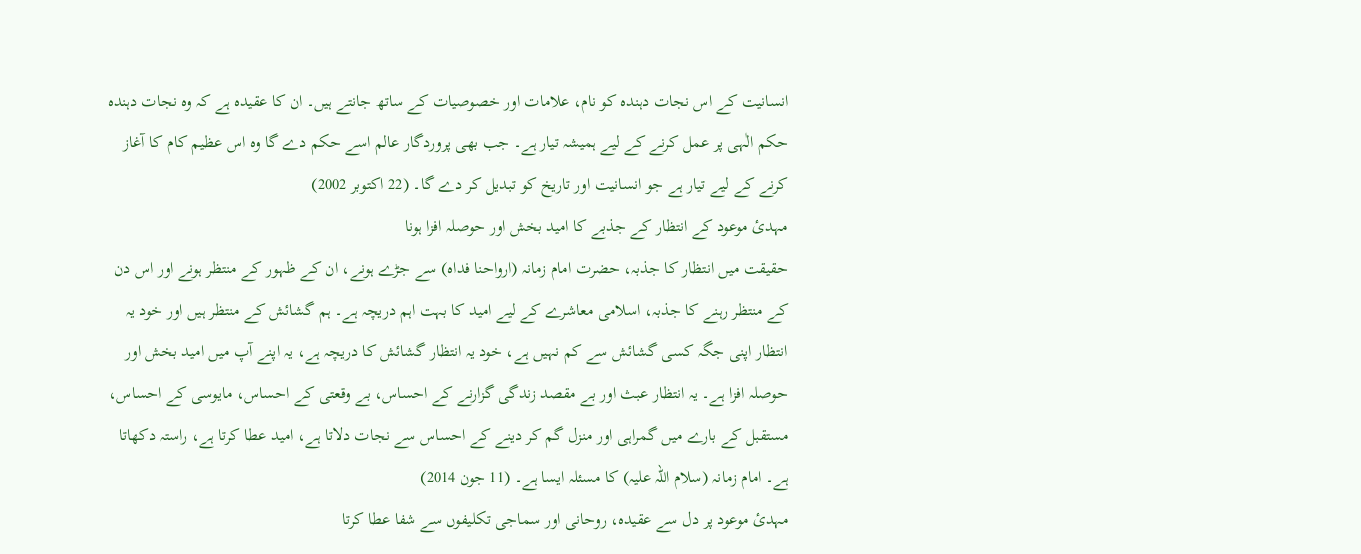انسانیت کے اس نجات دہندہ کو نام، علامات اور خصوصیات کے ساتھ جانتے ہیں۔ ان کا عقیدہ ہے کہ وہ نجات دہندہ حکم الٰہی پر عمل کرنے کے لیے ہمیشہ تیار ہے۔ جب بھی پروردگار عالم اسے حکم دے گا وہ اس عظیم کام کا آغاز کرنے کے لیے تیار ہے جو انسانیت اور تاریخ کو تبدیل کر دے گا۔ (22 اکتوبر 2002)
مہدئ موعود کے انتظار کے جذبے کا امید بخش اور حوصلہ افزا ہونا
حقیقت میں انتظار کا جذبہ، حضرت امام زمانہ (ارواحنا فداہ) سے جڑے ہونے، ان کے ظہور کے منتظر ہونے اور اس دن کے منتظر رہنے کا جذبہ، اسلامی معاشرے کے لیے امید کا بہت اہم دریچہ ہے۔ ہم گشائش کے منتظر ہیں اور خود یہ انتظار اپنی جگہ کسی گشائش سے کم نہیں ہے، خود یہ انتظار گشائش کا دریچہ ہے، یہ اپنے آپ میں امید بخش اور حوصلہ افزا ہے۔ یہ انتظار عبث اور بے مقصد زندگی گزارنے کے احساس، بے وقعتی کے احساس، مایوسی کے احساس، مستقبل کے بارے میں گمراہی اور منزل گم کر دینے کے احساس سے نجات دلاتا ہے، امید عطا کرتا ہے، راستہ دکھاتا ہے۔ امام زمانہ (سلام اللہ علیہ) کا مسئلہ ایسا ہے۔ (11 جون 2014)
مہدئ موعود پر دل سے عقیدہ، روحانی اور سماجی تکلیفوں سے شفا عطا کرتا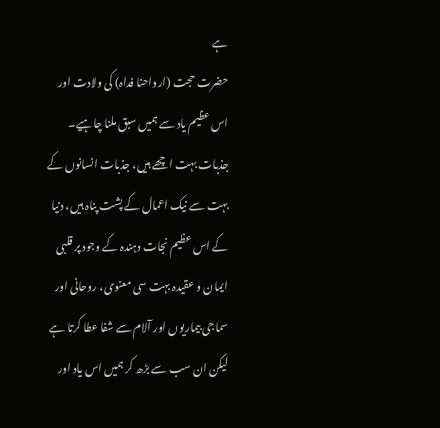ہے
حضرت حجت (ارواحنا فداہ) کی ولادت اور اس عظیم یاد سے ہمیں سبق ملنا چاہیے۔ جذبات بہت اچھے ہیں، جذبات انسانوں کے بہت سے نیک اعمال کے پشت پناہ ہیں، دنیا کے اس عظیم نجات دہندہ کے وجود پر قلبی ایمان و عقیدہ بہت سی معنوی، روحانی اور سماجی بیماریوں اور آلام سے شفا عطا کرتا ہے لیکن ان سب سے بڑھ کر ہمیں اس یاد اور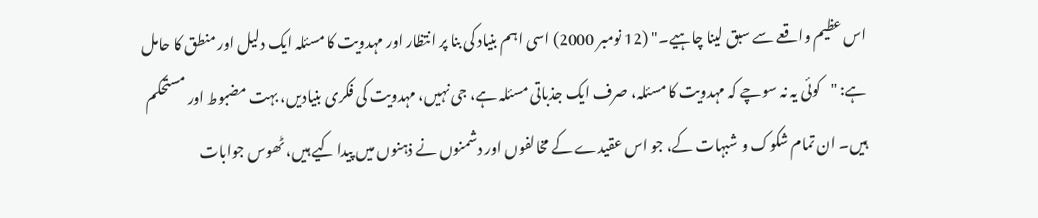اس عظیم واقعے سے سبق لینا چاہیے۔" (12 نومبر 2000) اسی اہم بنیاد کی بنا پر انتظار اور مہدویت کا مسئلہ ایک دلیل اور منطق کا حامل ہے: "کوئی یہ نہ سوچے کہ مہدویت کا مسئلہ، صرف ایک جذباتی مسئلہ ہے، جی نہیں، مہدویت کی فکری بنیادیں، بہت مضبوط اور مستحکم ہیں۔ ان تمام شکوک و شبہات کے، جو اس عقیدے کے مخالفوں اور دشمنوں نے ذہنوں میں پیدا کیے ہیں، ٹھوس جوابات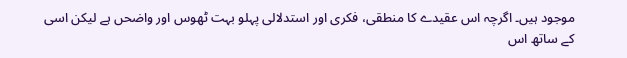موجود ہیں۔ اگرچہ اس عقیدے کا منطقی، فکری اور استدلالی پہلو بہت ٹھوس اور واضحں ہے لیکن اسی کے ساتھ اس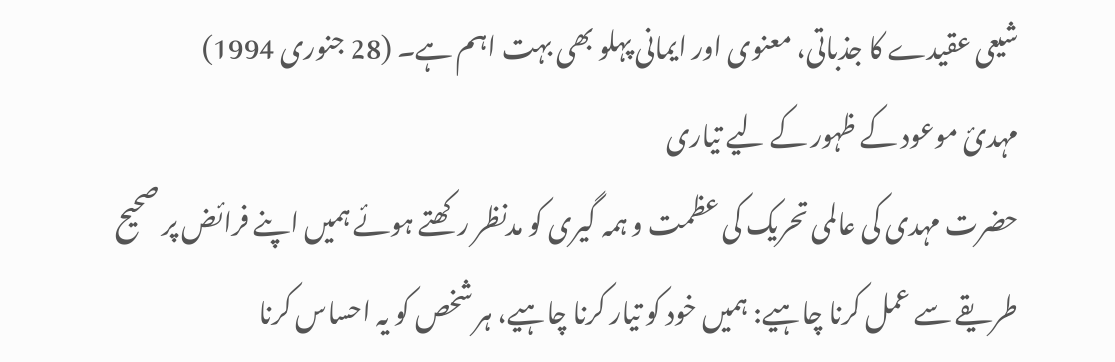شیعی عقیدے کا جذباتی، معنوی اور ایمانی پہلو بھی بہت اہم ہے۔ (28 جنوری 1994)
مہدئ موعود کے ظہور کے لیے تیاری
حضرت مہدی کی عالمی تحریک کی عظمت و ہمہ گیری کو مدنظر رکھتے ہوئے ہمیں اپنے فرائض پر صحیح طریقے سے عمل کرنا چاہیے: ہمیں خود کو تیار کرنا چاہیے، ہر شخص کو یہ احساس کرنا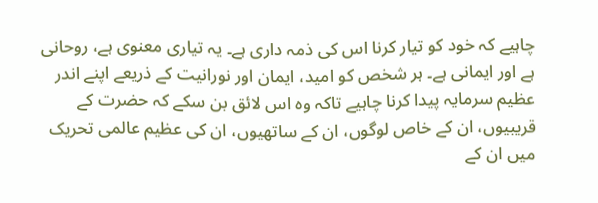چاہیے کہ خود کو تیار کرنا اس کی ذمہ داری ہے۔ یہ تیاری معنوی ہے، روحانی ہے اور ایمانی ہے۔ ہر شخص کو امید، ایمان اور نورانیت کے ذریعے اپنے اندر عظیم سرمایہ پیدا کرنا چاہیے تاکہ وہ اس لائق بن سکے کہ حضرت کے قریبیوں، ان کے خاص لوگوں، ان کے ساتھیوں، ان کی عظیم عالمی تحریک میں ان کے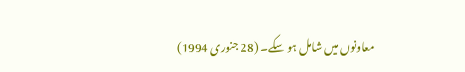معاونوں میں شامل ہو سکے۔ (28 جنوری 1994)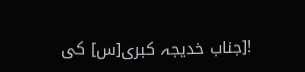![جناب خدیجہ کبری[س] کی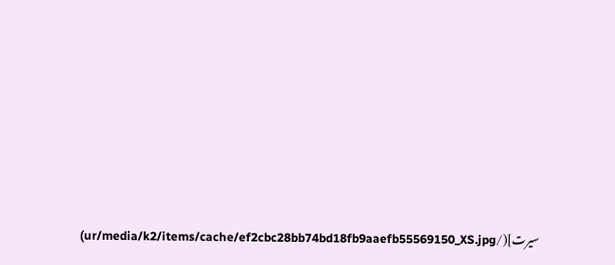سیرت](/ur/media/k2/items/cache/ef2cbc28bb74bd18fb9aaefb55569150_XS.jpg)